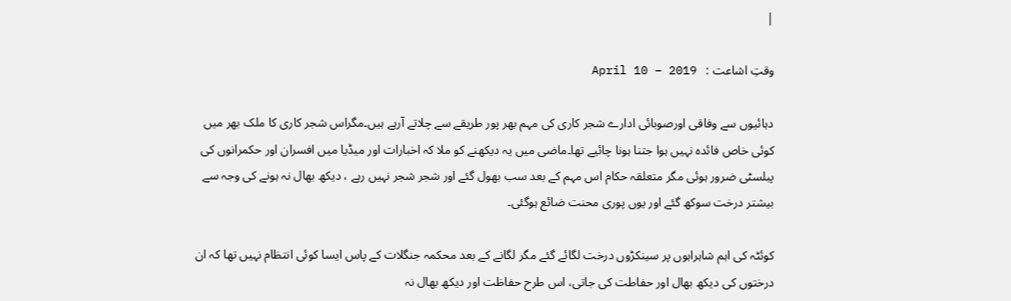|

وقتِ اشاعت :   April 10 – 2019

دہائیوں سے وفاقی اورصوبائی ادارے شجر کاری کی مہم بھر پور طریقے سے چلاتے آرہے ہیں۔مگراس شجر کاری کا ملک بھر میں کوئی خاص فائدہ نہیں ہوا جتنا ہونا چائیے تھا۔ماضی میں یہ دیکھنے کو ملا کہ اخبارات اور میڈیا میں افسران اور حکمرانوں کی پبلسٹی ضرور ہوئی مگر متعلقہ حکام اس مہم کے بعد سب بھول گئے اور شجر شجر نہیں رہے ، دیکھ بھال نہ ہونے کی وجہ سے بیشتر درخت سوکھ گئے اور یوں پوری محنت ضائع ہوگئی۔

کوئٹہ کی اہم شاہراہوں پر سینکڑوں درخت لگائے گئے مگر لگانے کے بعد محکمہ جنگلات کے پاس ایسا کوئی انتظام نہیں تھا کہ ان درختوں کی دیکھ بھال اور حفاطت کی جاتی، اس طرح حفاظت اور دیکھ بھال نہ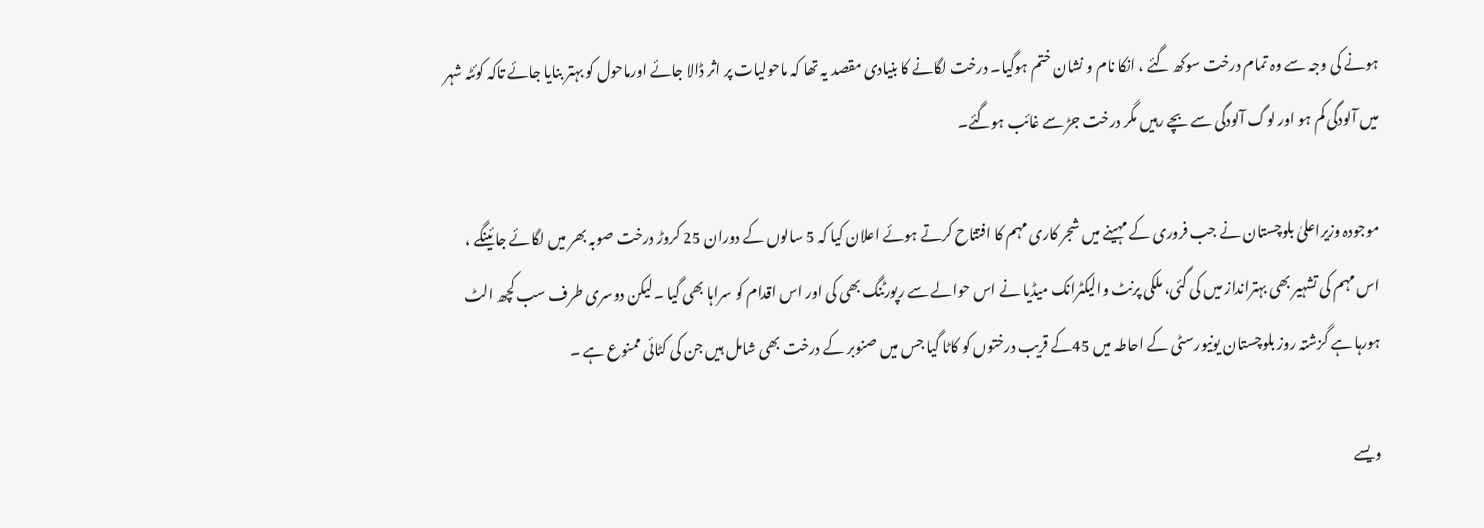ہونے کی وجہ سے وہ تمام درخت سوکھ گئے ، انکا نام و نشان ختم ہوگیا۔ درخت لگانے کا بنیادی مقصد یہ تھا کہ ماحولیات پر اثر ڈالا جائے اورماحول کو بہتر بنایا جائے تاکہ کوئٹہ شہر میں آلودگی کم ہو اور لوگ آلودگی سے بچے رہیں مگر درخت جڑ سے غائب ہوگئے۔

موجودہ وزیراعلیٰ بلوچستان نے جب فروری کے مہینے میں شجر کاری مہم کا افتتاح کرتے ہوئے اعلان کیا کہ 5 سالوں کے دوران 25 کروڑ درخت صوبہ بھر میں لگائے جائینگے ، اس مہم کی تشہیر بھی بہترانداز میں کی گئی، ملکی پرنٹ والیکٹرانک میڈیا نے اس حوالے سے رپورٹنگ بھی کی اور اس اقدام کو سراہا بھی گیا ۔لیکن دوسری طرف سب کچھ الٹ ہورہا ہے گزشتہ روز بلوچستان یونیورسٹی کے احاطہ میں 45کے قریب درختوں کو کاٹا گیا جس میں صنوبر کے درخت بھی شامل ہیں جن کی کٹائی ممنوع ہے ۔

ویسے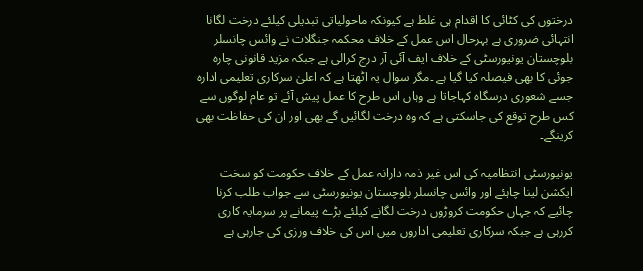درختوں کی کٹائی کا اقدام ہی غلط ہے کیونکہ ماحولیاتی تبدیلی کیلئے درخت لگانا انتہائی ضروری ہے بہرحال اس عمل کے خلاف محکمہ جنگلات نے وائس چانسلر بلوچستان یونیورسٹی کے خلاف ایف آئی آر درج کرالی ہے جبکہ مزید قانونی چارہ جوئی کا بھی فیصلہ کیا گیا ہے ۔مگر سوال یہ اٹھتا ہے کہ اعلیٰ سرکاری تعلیمی ادارہ جسے شعوری درسگاہ کہاجاتا ہے وہاں اس طرح کا عمل پیش آئے تو عام لوگوں سے کس طرح توقع کی جاسکتی ہے کہ وہ درخت لگائیں گے بھی اور ان کی حفاظت بھی کرینگے۔

یونیورسٹی انتظامیہ کی اس غیر ذمہ دارانہ عمل کے خلاف حکومت کو سخت ایکشن لینا چاہئے اور وائس چانسلر بلوچستان یونیورسٹی سے جواب طلب کرنا چائیے کہ جہاں حکومت کروڑوں درخت لگانے کیلئے بڑے پیمانے پر سرمایہ کاری کررہی ہے جبکہ سرکاری تعلیمی اداروں میں اس کی خلاف ورزی کی جارہی ہے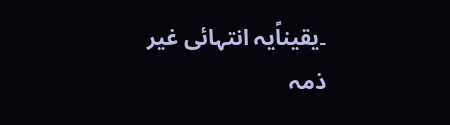۔یقیناًیہ انتہائی غیر ذمہ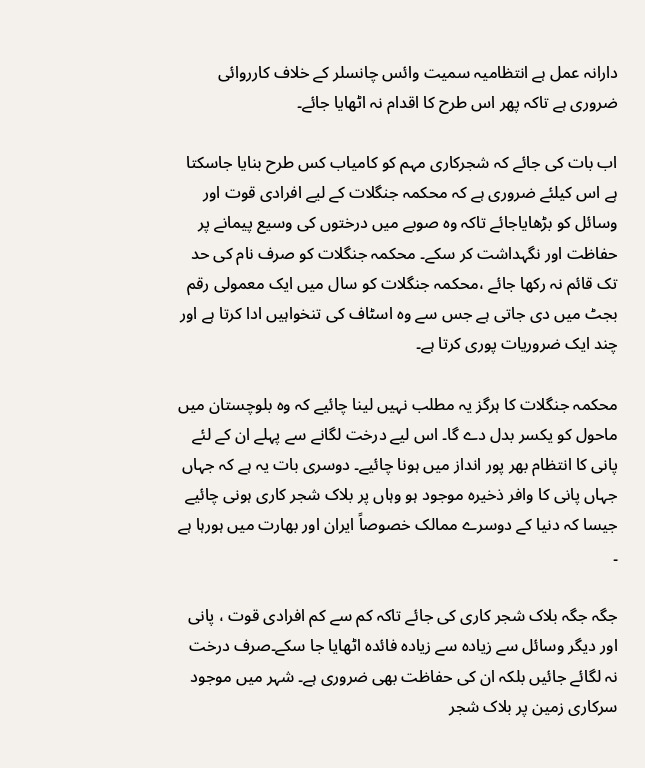دارانہ عمل ہے انتظامیہ سمیت وائس چانسلر کے خلاف کارروائی ضروری ہے تاکہ پھر اس طرح کا اقدام نہ اٹھایا جائے۔

اب بات کی جائے کہ شجرکاری مہم کو کامیاب کس طرح بنایا جاسکتا ہے اس کیلئے ضروری ہے کہ محکمہ جنگلات کے لیے افرادی قوت اور وسائل کو بڑھایاجائے تاکہ وہ صوبے میں درختوں کی وسیع پیمانے پر حفاظت اور نگہداشت کر سکے۔ محکمہ جنگلات کو صرف نام کی حد تک قائم نہ رکھا جائے ،محکمہ جنگلات کو سال میں ایک معمولی رقم بجٹ میں دی جاتی ہے جس سے وہ اسٹاف کی تنخواہیں ادا کرتا ہے اور چند ایک ضروریات پوری کرتا ہے۔

محکمہ جنگلات کا ہرگز یہ مطلب نہیں لینا چائیے کہ وہ بلوچستان میں ماحول کو یکسر بدل دے گا۔ اس لیے درخت لگانے سے پہلے ان کے لئے پانی کا انتظام بھر پور انداز میں ہونا چائیے۔ دوسری بات یہ ہے کہ جہاں جہاں پانی کا وافر ذخیرہ موجود ہو وہاں پر بلاک شجر کاری ہونی چائیے جیسا کہ دنیا کے دوسرے ممالک خصوصاً ایران اور بھارت میں ہورہا ہے ۔

جگہ جگہ بلاک شجر کاری کی جائے تاکہ کم سے کم افرادی قوت ، پانی اور دیگر وسائل سے زیادہ سے زیادہ فائدہ اٹھایا جا سکے۔صرف درخت نہ لگائے جائیں بلکہ ان کی حفاظت بھی ضروری ہے۔ شہر میں موجود سرکاری زمین پر بلاک شجر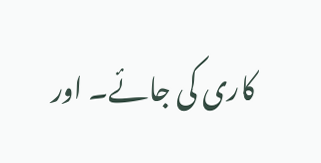کاری کی جائے۔ اور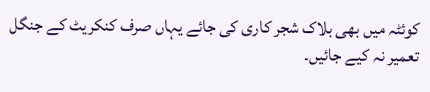کوئٹہ میں بھی بلاک شجر کاری کی جائے یہاں صرف کنکریٹ کے جنگل تعمیر نہ کیے جائیں۔